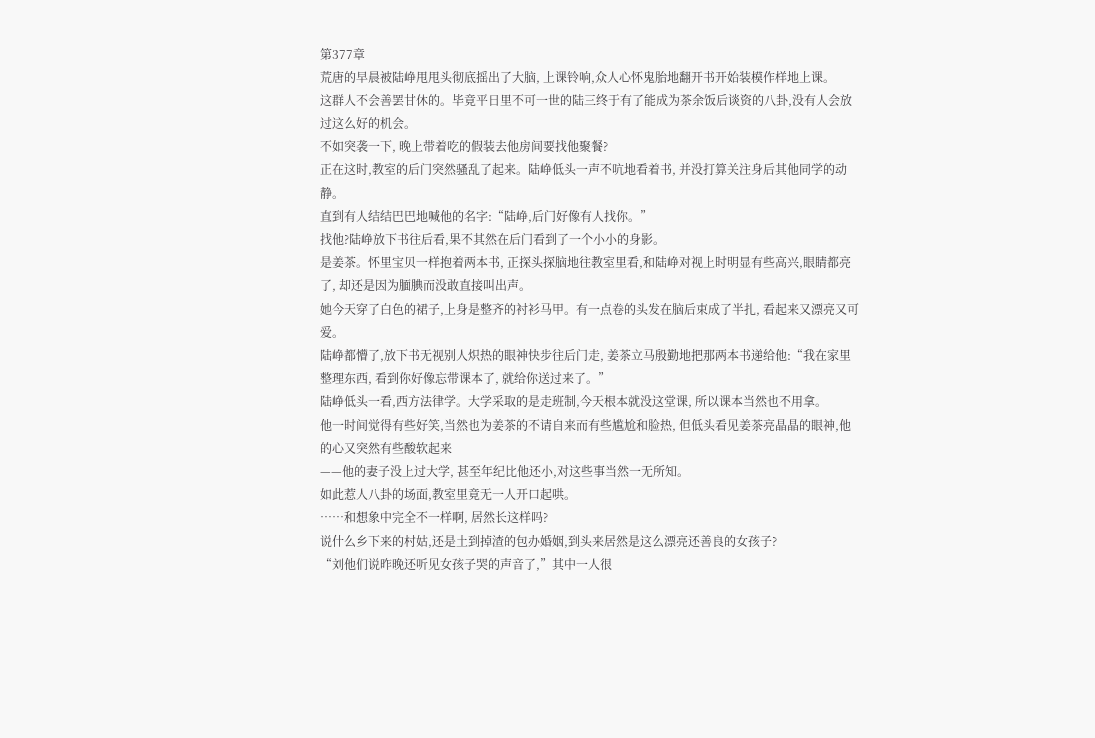第377章
荒唐的早晨被陆峥甩甩头彻底摇出了大脑, 上课铃响,众人心怀鬼胎地翻开书开始装模作样地上课。
这群人不会善罢甘休的。毕竟平日里不可一世的陆三终于有了能成为茶余饭后谈资的八卦,没有人会放过这么好的机会。
不如突袭一下, 晚上带着吃的假装去他房间要找他聚餐?
正在这时,教室的后门突然骚乱了起来。陆峥低头一声不吭地看着书, 并没打算关注身后其他同学的动静。
直到有人结结巴巴地喊他的名字:“陆峥,后门好像有人找你。”
找他?陆峥放下书往后看,果不其然在后门看到了一个小小的身影。
是姜茶。怀里宝贝一样抱着两本书, 正探头探脑地往教室里看,和陆峥对视上时明显有些高兴,眼睛都亮了, 却还是因为腼腆而没敢直接叫出声。
她今天穿了白色的裙子,上身是整齐的衬衫马甲。有一点卷的头发在脑后束成了半扎, 看起来又漂亮又可爱。
陆峥都懵了,放下书无视别人炽热的眼神快步往后门走, 姜茶立马殷勤地把那两本书递给他:“我在家里整理东西, 看到你好像忘带课本了, 就给你送过来了。”
陆峥低头一看,西方法律学。大学采取的是走班制,今天根本就没这堂课, 所以课本当然也不用拿。
他一时间觉得有些好笑,当然也为姜茶的不请自来而有些尴尬和脸热, 但低头看见姜茶亮晶晶的眼神,他的心又突然有些酸软起来
——他的妻子没上过大学, 甚至年纪比他还小,对这些事当然一无所知。
如此惹人八卦的场面,教室里竟无一人开口起哄。
……和想象中完全不一样啊, 居然长这样吗?
说什么乡下来的村姑,还是土到掉渣的包办婚姻,到头来居然是这么漂亮还善良的女孩子?
“刘他们说昨晚还听见女孩子哭的声音了,”其中一人很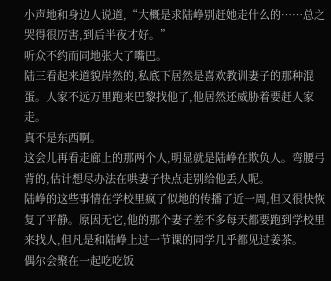小声地和身边人说道,“大概是求陆峥别赶她走什么的……总之哭得很厉害,到后半夜才好。”
听众不约而同地张大了嘴巴。
陆三看起来道貌岸然的,私底下居然是喜欢教训妻子的那种混蛋。人家不远万里跑来巴黎找他了,他居然还威胁着要赶人家走。
真不是东西啊。
这会儿再看走廊上的那两个人,明显就是陆峥在欺负人。弯腰弓背的,估计想尽办法在哄妻子快点走别给他丢人呢。
陆峥的这些事情在学校里疯了似地的传播了近一周,但又很快恢复了平静。原因无它,他的那个妻子差不多每天都要跑到学校里来找人,但凡是和陆峥上过一节课的同学几乎都见过姜茶。
偶尔会聚在一起吃吃饭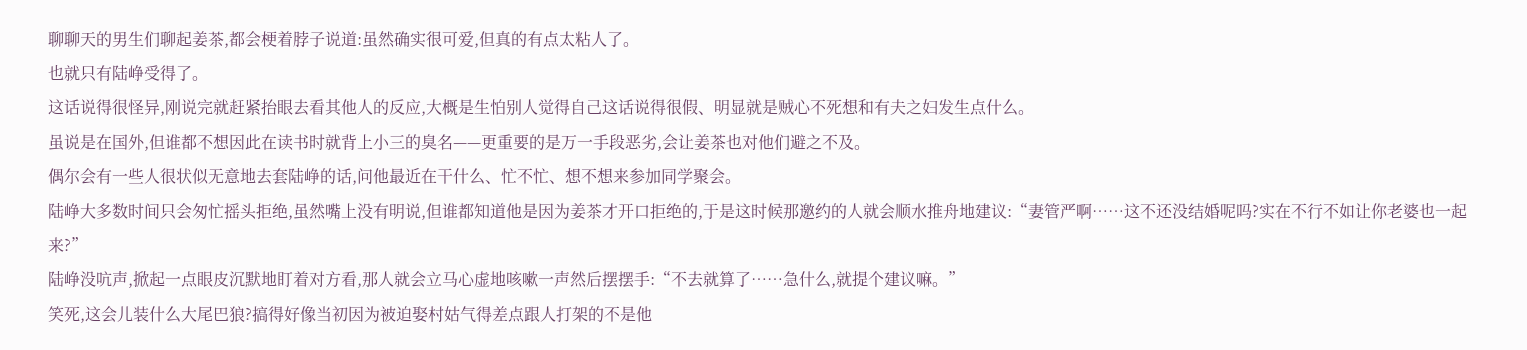聊聊天的男生们聊起姜茶,都会梗着脖子说道:虽然确实很可爱,但真的有点太粘人了。
也就只有陆峥受得了。
这话说得很怪异,刚说完就赶紧抬眼去看其他人的反应,大概是生怕别人觉得自己这话说得很假、明显就是贼心不死想和有夫之妇发生点什么。
虽说是在国外,但谁都不想因此在读书时就背上小三的臭名——更重要的是万一手段恶劣,会让姜茶也对他们避之不及。
偶尔会有一些人很状似无意地去套陆峥的话,问他最近在干什么、忙不忙、想不想来参加同学聚会。
陆峥大多数时间只会匆忙摇头拒绝,虽然嘴上没有明说,但谁都知道他是因为姜茶才开口拒绝的,于是这时候那邀约的人就会顺水推舟地建议:“妻管严啊……这不还没结婚呢吗?实在不行不如让你老婆也一起来?”
陆峥没吭声,掀起一点眼皮沉默地盯着对方看,那人就会立马心虚地咳嗽一声然后摆摆手:“不去就算了……急什么,就提个建议嘛。”
笑死,这会儿装什么大尾巴狼?搞得好像当初因为被迫娶村姑气得差点跟人打架的不是他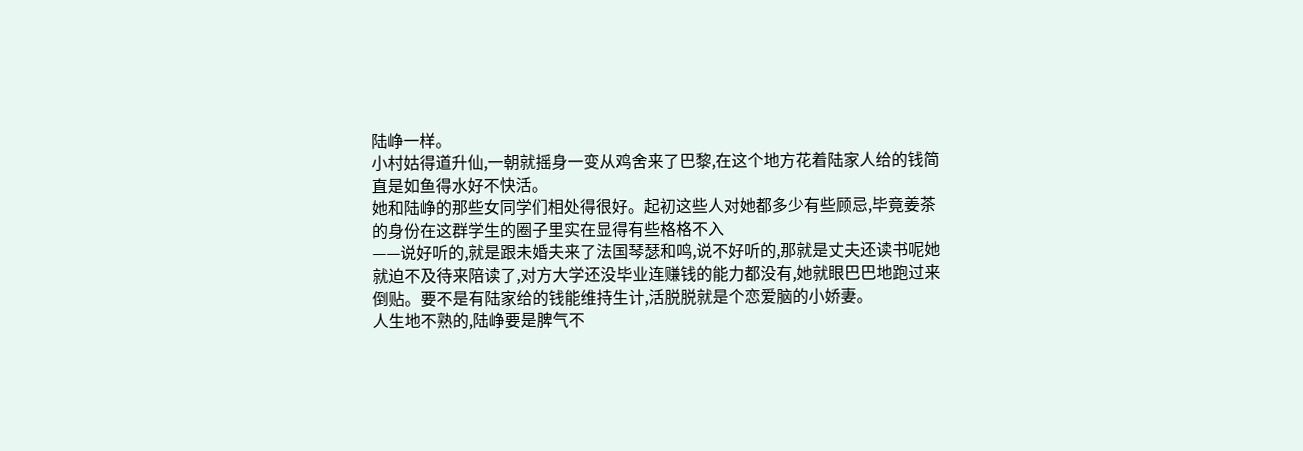陆峥一样。
小村姑得道升仙,一朝就摇身一变从鸡舍来了巴黎,在这个地方花着陆家人给的钱简直是如鱼得水好不快活。
她和陆峥的那些女同学们相处得很好。起初这些人对她都多少有些顾忌,毕竟姜茶的身份在这群学生的圈子里实在显得有些格格不入
——说好听的,就是跟未婚夫来了法国琴瑟和鸣,说不好听的,那就是丈夫还读书呢她就迫不及待来陪读了,对方大学还没毕业连赚钱的能力都没有,她就眼巴巴地跑过来倒贴。要不是有陆家给的钱能维持生计,活脱脱就是个恋爱脑的小娇妻。
人生地不熟的,陆峥要是脾气不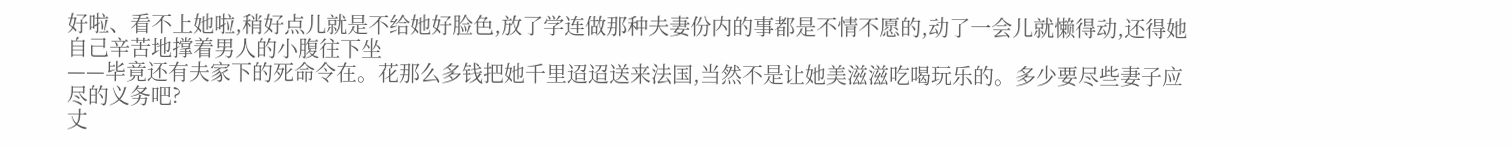好啦、看不上她啦,稍好点儿就是不给她好脸色,放了学连做那种夫妻份内的事都是不情不愿的,动了一会儿就懒得动,还得她自己辛苦地撑着男人的小腹往下坐
——毕竟还有夫家下的死命令在。花那么多钱把她千里迢迢送来法国,当然不是让她美滋滋吃喝玩乐的。多少要尽些妻子应尽的义务吧?
丈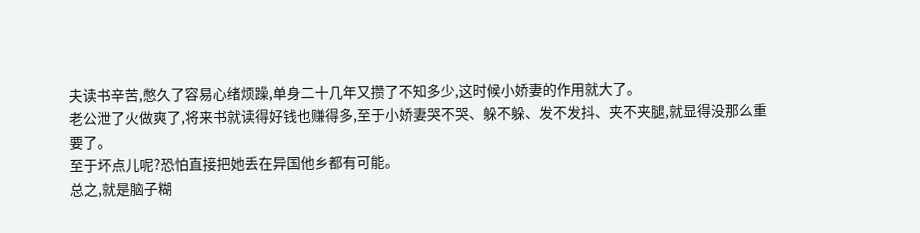夫读书辛苦,憋久了容易心绪烦躁,单身二十几年又攒了不知多少,这时候小娇妻的作用就大了。
老公泄了火做爽了,将来书就读得好钱也赚得多,至于小娇妻哭不哭、躲不躲、发不发抖、夹不夹腿,就显得没那么重要了。
至于坏点儿呢?恐怕直接把她丢在异国他乡都有可能。
总之,就是脑子糊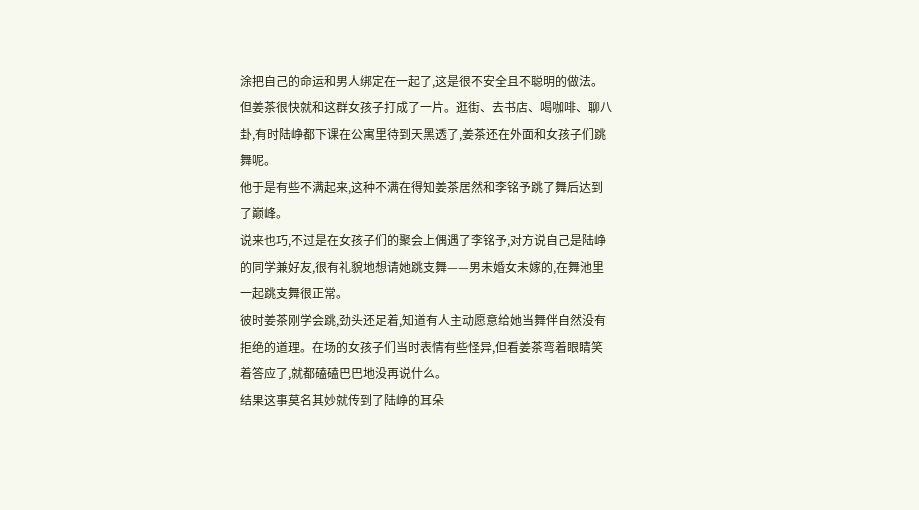涂把自己的命运和男人绑定在一起了,这是很不安全且不聪明的做法。
但姜茶很快就和这群女孩子打成了一片。逛街、去书店、喝咖啡、聊八卦,有时陆峥都下课在公寓里待到天黑透了,姜茶还在外面和女孩子们跳舞呢。
他于是有些不满起来,这种不满在得知姜茶居然和李铭予跳了舞后达到了巅峰。
说来也巧,不过是在女孩子们的聚会上偶遇了李铭予,对方说自己是陆峥的同学兼好友,很有礼貌地想请她跳支舞——男未婚女未嫁的,在舞池里一起跳支舞很正常。
彼时姜茶刚学会跳,劲头还足着,知道有人主动愿意给她当舞伴自然没有拒绝的道理。在场的女孩子们当时表情有些怪异,但看姜茶弯着眼睛笑着答应了,就都磕磕巴巴地没再说什么。
结果这事莫名其妙就传到了陆峥的耳朵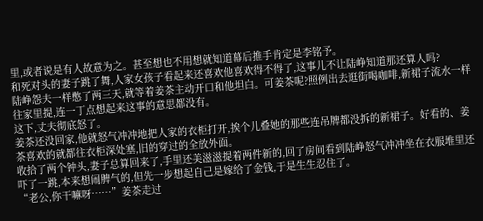里,或者说是有人故意为之。甚至想也不用想就知道幕后推手肯定是李铭予。
和死对头的妻子跳了舞,人家女孩子看起来还喜欢他喜欢得不得了,这事儿不让陆峥知道那还算人吗?
陆峥怨夫一样憋了两三天,就等着姜茶主动开口和他坦白。可姜茶呢?照例出去逛街喝咖啡,新裙子流水一样往家里提,连一丁点想起来这事的意思都没有。
这下,丈夫彻底怒了。
姜茶还没回家,他就怒气冲冲地把人家的衣柜打开,挨个儿叠她的那些连吊牌都没拆的新裙子。好看的、姜茶喜欢的就都往衣柜深处塞,旧的穿过的全放外面。
收拾了两个钟头,妻子总算回来了,手里还美滋滋提着两件新的,回了房间看到陆峥怒气冲冲坐在衣服堆里还吓了一跳,本来想闹脾气的,但先一步想起自己是嫁给了金钱,于是生生忍住了。
“老公,你干嘛呀……”姜茶走过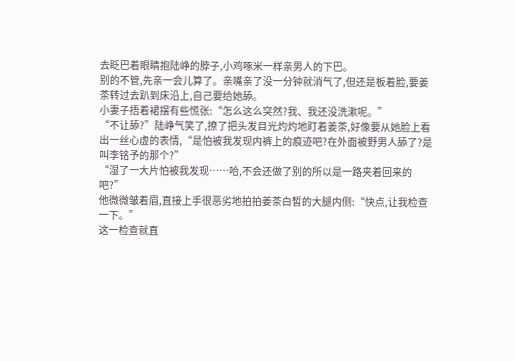去眨巴着眼睛抱陆峥的脖子,小鸡啄米一样亲男人的下巴。
别的不管,先亲一会儿算了。亲嘴亲了没一分钟就消气了,但还是板着脸,要姜茶转过去趴到床沿上,自己要给她舔。
小妻子捂着裙摆有些慌张:“怎么这么突然?我、我还没洗漱呢。”
“不让舔?”陆峥气笑了,撩了把头发目光灼灼地盯着姜茶,好像要从她脸上看出一丝心虚的表情,“是怕被我发现内裤上的痕迹吧?在外面被野男人舔了?是叫李铭予的那个?”
“湿了一大片怕被我发现……哈,不会还做了别的所以是一路夹着回来的吧?”
他微微皱着眉,直接上手很恶劣地拍拍姜茶白皙的大腿内侧:“快点,让我检查一下。”
这一检查就直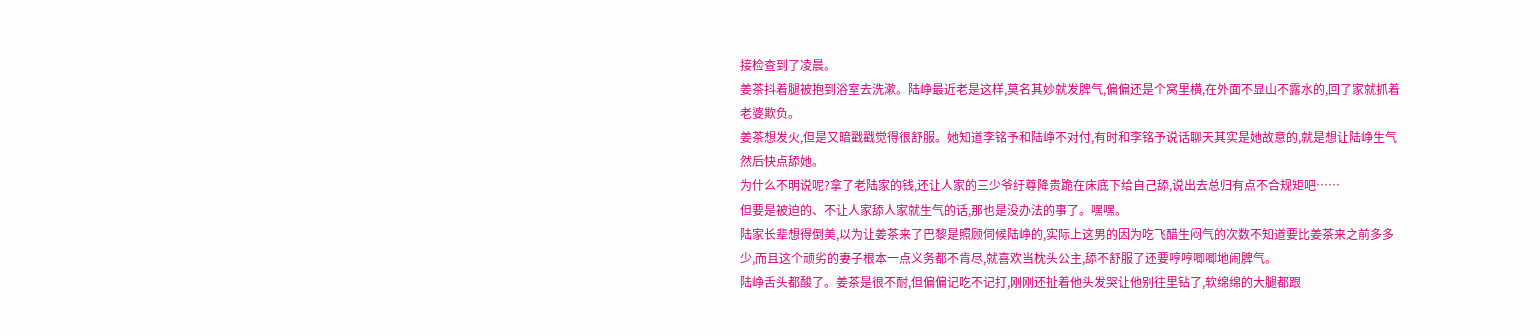接检查到了凌晨。
姜茶抖着腿被抱到浴室去洗漱。陆峥最近老是这样,莫名其妙就发脾气,偏偏还是个窝里横,在外面不显山不露水的,回了家就抓着老婆欺负。
姜茶想发火,但是又暗戳戳觉得很舒服。她知道李铭予和陆峥不对付,有时和李铭予说话聊天其实是她故意的,就是想让陆峥生气然后快点舔她。
为什么不明说呢?拿了老陆家的钱,还让人家的三少爷纡尊降贵跪在床底下给自己舔,说出去总归有点不合规矩吧……
但要是被迫的、不让人家舔人家就生气的话,那也是没办法的事了。嘿嘿。
陆家长辈想得倒美,以为让姜茶来了巴黎是照顾伺候陆峥的,实际上这男的因为吃飞醋生闷气的次数不知道要比姜茶来之前多多少,而且这个顽劣的妻子根本一点义务都不肯尽,就喜欢当枕头公主,舔不舒服了还要哼哼唧唧地闹脾气。
陆峥舌头都酸了。姜茶是很不耐,但偏偏记吃不记打,刚刚还扯着他头发哭让他别往里钻了,软绵绵的大腿都跟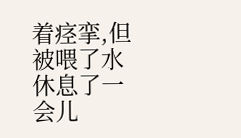着痉挛,但被喂了水休息了一会儿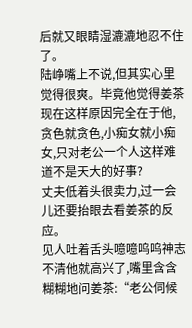后就又眼睛湿漉漉地忍不住了。
陆峥嘴上不说,但其实心里觉得很爽。毕竟他觉得姜茶现在这样原因完全在于他,贪色就贪色,小痴女就小痴女,只对老公一个人这样难道不是天大的好事?
丈夫低着头很卖力,过一会儿还要抬眼去看姜茶的反应。
见人吐着舌头噫噫呜呜神志不清他就高兴了,嘴里含含糊糊地问姜茶:“老公伺候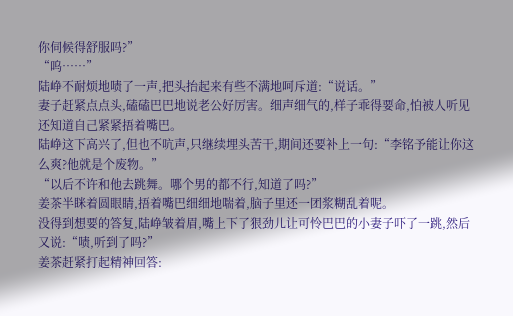你伺候得舒服吗?”
“呜……”
陆峥不耐烦地啧了一声,把头抬起来有些不满地呵斥道:“说话。”
妻子赶紧点点头,磕磕巴巴地说老公好厉害。细声细气的,样子乖得要命,怕被人听见还知道自己紧紧捂着嘴巴。
陆峥这下高兴了,但也不吭声,只继续埋头苦干,期间还要补上一句:“李铭予能让你这么爽?他就是个废物。”
“以后不许和他去跳舞。哪个男的都不行,知道了吗?”
姜茶半眯着圆眼睛,捂着嘴巴细细地喘着,脑子里还一团浆糊乱着呢。
没得到想要的答复,陆峥皱着眉,嘴上下了狠劲儿让可怜巴巴的小妻子吓了一跳,然后又说:“啧,听到了吗?”
姜茶赶紧打起精神回答: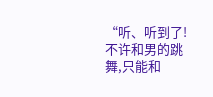“听、听到了!不许和男的跳舞,只能和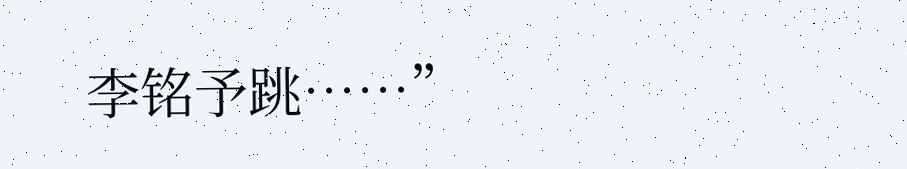李铭予跳……”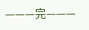———完———